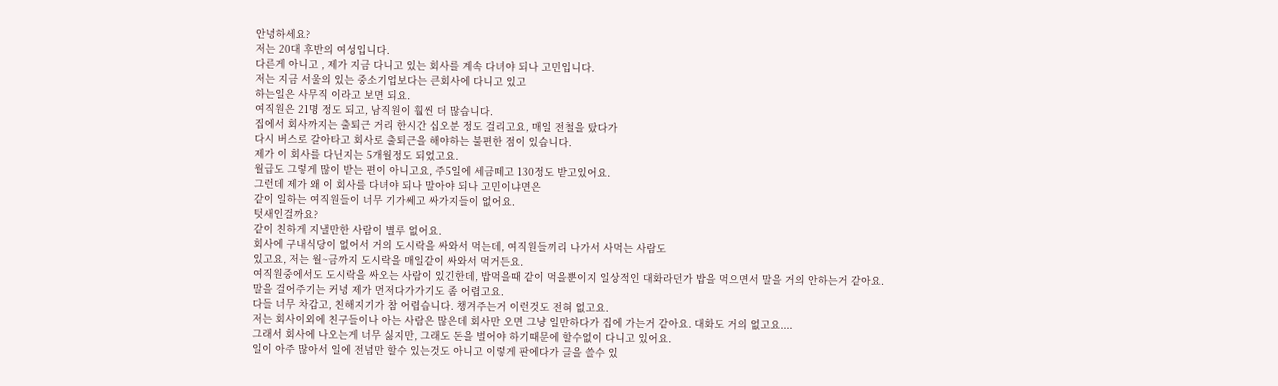안녕하세요?
저는 20대 후반의 여성입니다.
다른게 아니고 , 제가 지금 다니고 있는 회사를 계속 다녀야 되나 고민입니다.
저는 지금 서울의 있는 중소기업보다는 큰회사에 다니고 있고
하는일은 사무직 이라고 보면 되요.
여직원은 21명 정도 되고, 남직원이 훨씬 더 많습니다.
집에서 회사까지는 출퇴근 거리 한시간 십오분 정도 걸리고요, 매일 전철을 탔다가
다시 버스로 갈아타고 회사로 출퇴근을 해야하는 불편한 점이 있습니다.
제가 이 회사를 다닌지는 5개월정도 되었고요.
월급도 그렇게 많이 받는 편이 아니고요, 주5일에 세금떼고 130정도 받고있어요.
그런데 제가 왜 이 회사를 다녀야 되나 말아야 되나 고민이냐면은
같이 일하는 여직원들이 너무 기가쎄고 싸가지들이 없어요.
텃새인걸까요?
같이 친하게 지낼만한 사람이 별루 없어요.
회사에 구내식당이 없어서 거의 도시락을 싸와서 먹는데, 여직원들끼리 나가서 사먹는 사람도
있고요, 저는 월~금까지 도시락을 매일같이 싸와서 먹거든요.
여직원중에서도 도시락을 싸오는 사람이 있긴한데, 밥먹을때 같이 먹을뿐이지 일상적인 대화라던가 밥을 먹으면서 말을 거의 안하는거 같아요.
말을 걸어주기는 커녕 제가 먼저다가가기도 좀 어렵고요.
다들 너무 차갑고, 친해지기가 참 어렵습니다. 챙겨주는거 이런것도 전혀 없고요.
저는 회사이외에 친구들이나 아는 사람은 많은데 회사만 오면 그냥 일만하다가 집에 가는거 같아요. 대화도 거의 없고요....
그래서 회사에 나오는게 너무 싫지만, 그래도 돈을 벌어야 하기때문에 할수없이 다니고 있어요.
일이 아주 많아서 일에 전념만 할수 있는것도 아니고 이렇게 판에다가 글을 쓸수 있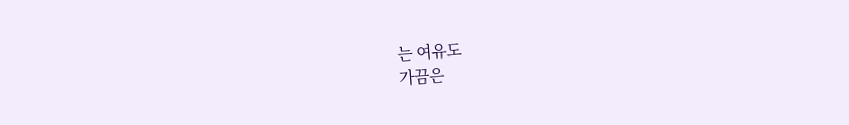는 여유도
가끔은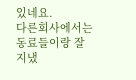있네요.
다른회사에서는 동료들이랑 잘 지냈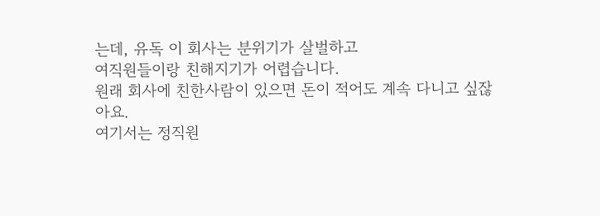는데, 유독 이 회사는 분위기가 살벌하고
여직원들이랑 친해지기가 어렵습니다.
원래 회사에 친한사람이 있으면 돈이 적어도 계속 다니고 싶잖아요.
여기서는 정직원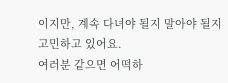이지만, 계속 다녀야 될지 말아야 될지 고민하고 있어요.
여러분 같으면 어떡하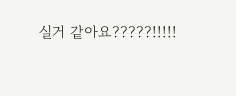실거 같아요?????!!!!!